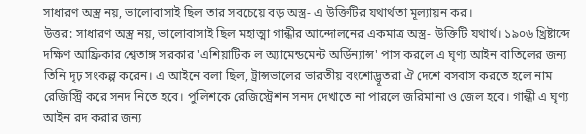সাধারণ অস্ত্র নয়, ভালোবাসাই ছিল তার সবচেয়ে বড় অস্ত্র- এ উক্তিটির যথার্থতা মূল্যায়ন কর।
উত্তর: সাধারণ অস্ত্র নয়, ভালোবাসাই ছিল মহাত্মা গান্ধীর আন্দোলনের একমাত্র অস্ত্র- উক্তিটি যথার্থ। ১৯০৬ খ্রিষ্টাব্দে দক্ষিণ আফ্রিকার শ্বেতাঙ্গ সরকার 'এশিয়াটিক ল অ্যামেন্ডমেন্ট অর্ডিন্যান্স' পাস করলে এ ঘৃণ্য আইন বাতিলের জন্য তিনি দৃঢ় সংকল্প করেন। এ আইনে বলা ছিল, ট্রান্সভালের ভারতীয় বংশোদ্ভূতরা ঐ দেশে বসবাস করতে হলে নাম রেজিস্ট্রি করে সনদ নিতে হবে। পুলিশকে রেজিস্ট্রেশন সনদ দেখাতে না পারলে জরিমানা ও জেল হবে। গান্ধী এ ঘৃণ্য আইন রদ করার জন্য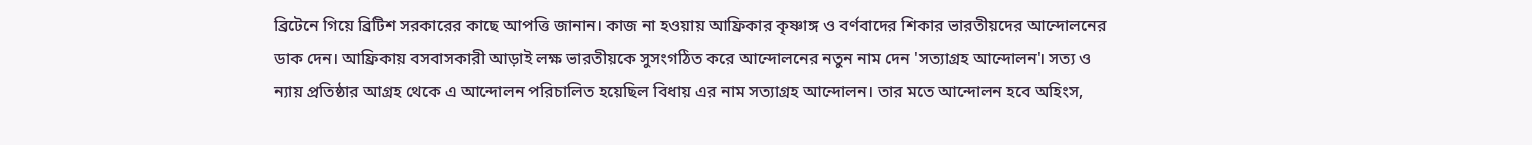ব্রিটেনে গিয়ে ব্রিটিশ সরকারের কাছে আপত্তি জানান। কাজ না হওয়ায় আফ্রিকার কৃষ্ণাঙ্গ ও বর্ণবাদের শিকার ভারতীয়দের আন্দোলনের ডাক দেন। আফ্রিকায় বসবাসকারী আড়াই লক্ষ ভারতীয়কে সুসংগঠিত করে আন্দোলনের নতুন নাম দেন 'সত্যাগ্রহ আন্দোলন'। সত্য ও ন্যায় প্রতিষ্ঠার আগ্রহ থেকে এ আন্দোলন পরিচালিত হয়েছিল বিধায় এর নাম সত্যাগ্রহ আন্দোলন। তার মতে আন্দোলন হবে অহিংস,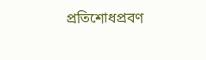প্রতিশোধপ্রবণ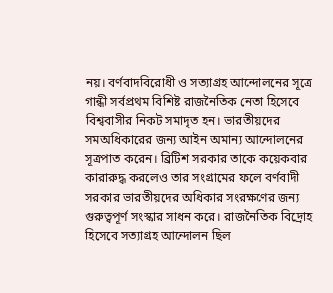নয়। বর্ণবাদবিরোধী ও সত্যাগ্রহ আন্দোলনের সূত্রে গান্ধী সর্বপ্রথম বিশিষ্ট রাজনৈতিক নেতা হিসেবে বিশ্ববাসীর নিকট সমাদৃত হন। ভারতীয়দের সমঅধিকারের জন্য আইন অমান্য আন্দোলনের সূত্রপাত করেন। ব্রিটিশ সরকার তাকে কয়েকবার কারারুদ্ধ করলেও তার সংগ্রামের ফলে বর্ণবাদী সরকার ভারতীয়দের অধিকার সংরক্ষণের জন্য গুরুত্বপূর্ণ সংস্কার সাধন করে। রাজনৈতিক বিদ্রোহ হিসেবে সত্যাগ্রহ আন্দোলন ছিল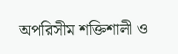অপরিসীম শক্তিশালী ও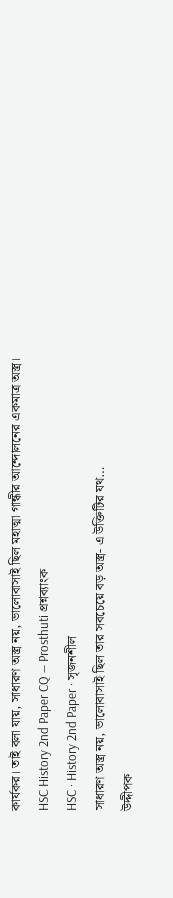কার্যকর। তাই বলা যায়, সাধারণ অস্ত্র নয়, ভালোবাসাই ছিল মহাত্মা গান্ধীর আন্দোলনের একমাত্র অস্ত্র।
HSC History 2nd Paper CQ — Prosthuti প্রশ্নব্যাংক
HSC · History 2nd Paper · সৃজনশীল
সাধারণ অস্ত্র নয়, ভালোবাসাই ছিল তার সবচেয়ে বড় অস্ত্র- এ উক্তিটির যথ…
উদ্দীপক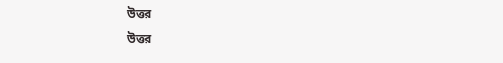উত্তর
উত্তর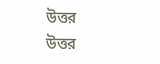উত্তর
উত্তর